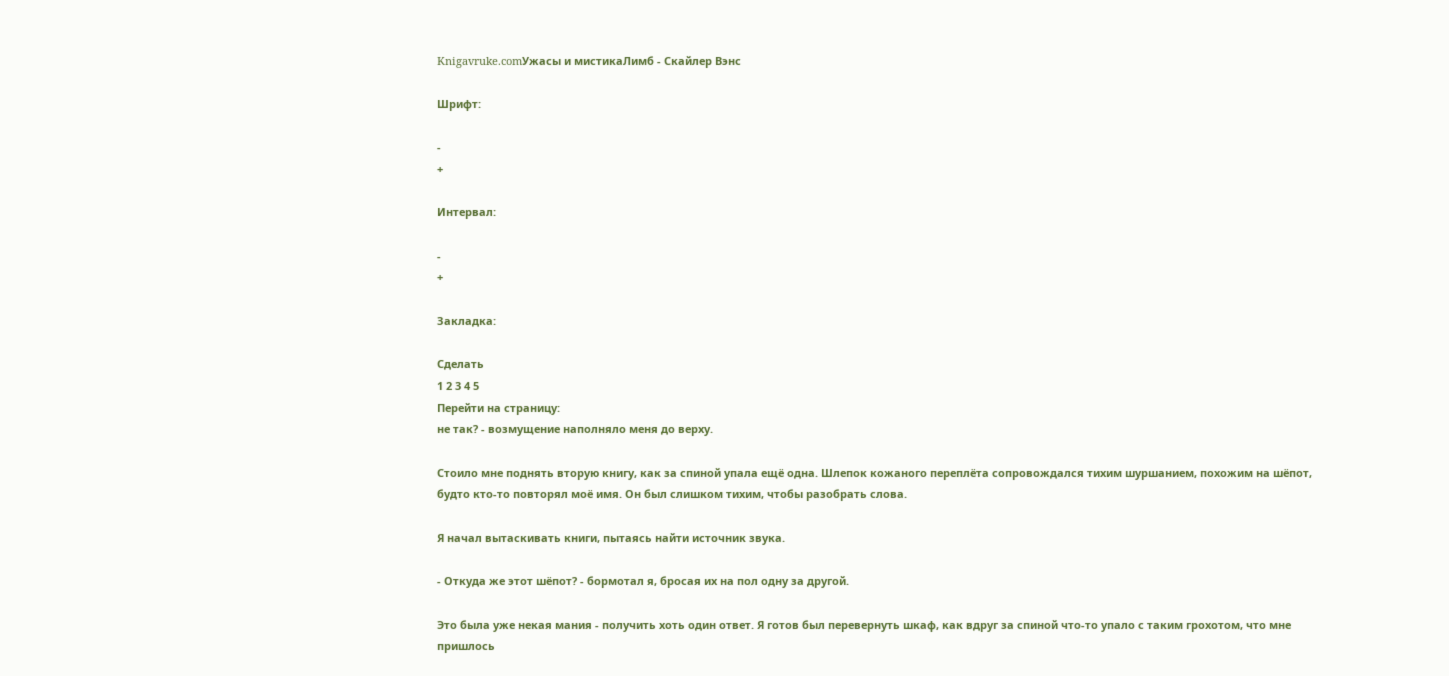Knigavruke.comУжасы и мистикаЛимб - Скайлер Вэнс

Шрифт:

-
+

Интервал:

-
+

Закладка:

Сделать
1 2 3 4 5
Перейти на страницу:
не так? - возмущение наполняло меня до верху.

Стоило мне поднять вторую книгу, как за спиной упала ещё одна. Шлепок кожаного переплёта сопровождался тихим шуршанием, похожим на шёпот, будто кто-то повторял моё имя. Он был слишком тихим, чтобы разобрать слова.

Я начал вытаскивать книги, пытаясь найти источник звука.

- Откуда же этот шёпот? - бормотал я, бросая их на пол одну за другой.

Это была уже некая мания - получить хоть один ответ. Я готов был перевернуть шкаф, как вдруг за спиной что-то упало с таким грохотом, что мне пришлось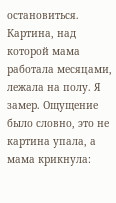остановиться. Картина, над которой мама работала месяцами, лежала на полу. Я замер. Ощущение было словно, это не картина упала, а мама крикнула: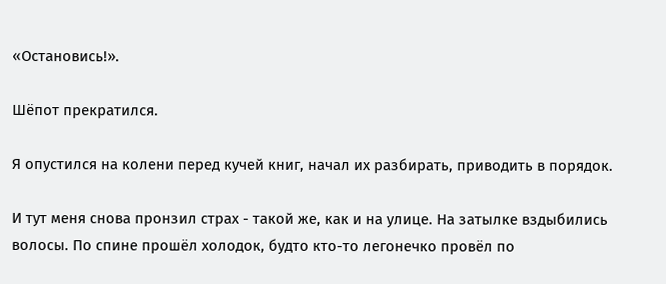«Остановись!».

Шёпот прекратился.

Я опустился на колени перед кучей книг, начал их разбирать, приводить в порядок.

И тут меня снова пронзил страх - такой же, как и на улице. На затылке вздыбились волосы. По спине прошёл холодок, будто кто-то легонечко провёл по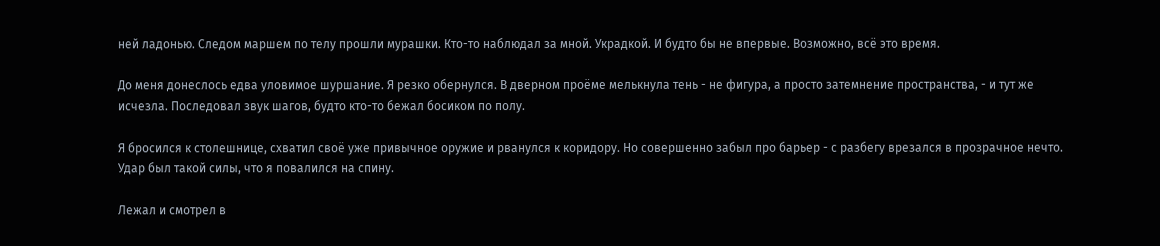ней ладонью. Следом маршем по телу прошли мурашки. Кто-то наблюдал за мной. Украдкой. И будто бы не впервые. Возможно, всё это время.

До меня донеслось едва уловимое шуршание. Я резко обернулся. В дверном проёме мелькнула тень - не фигура, а просто затемнение пространства, - и тут же исчезла. Последовал звук шагов, будто кто-то бежал босиком по полу.

Я бросился к столешнице, схватил своё уже привычное оружие и рванулся к коридору. Но совершенно забыл про барьер - с разбегу врезался в прозрачное нечто. Удар был такой силы, что я повалился на спину.

Лежал и смотрел в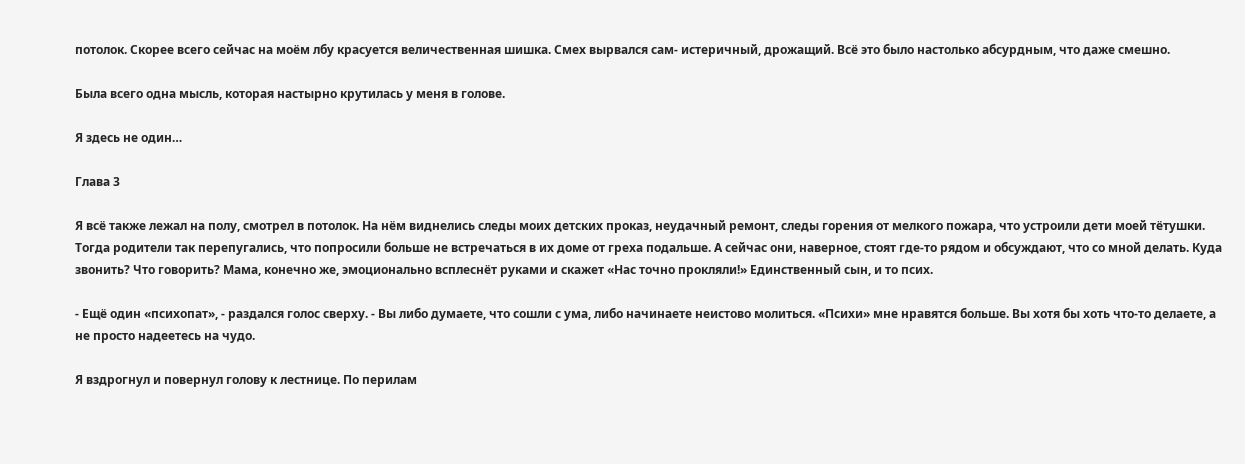потолок. Скорее всего сейчас на моём лбу красуется величественная шишка. Смех вырвался сам- истеричный, дрожащий. Всё это было настолько абсурдным, что даже смешно.

Была всего одна мысль, которая настырно крутилась у меня в голове.

Я здесь не один…

Глава 3

Я всё также лежал на полу, смотрел в потолок. На нём виднелись следы моих детских проказ, неудачный ремонт, следы горения от мелкого пожара, что устроили дети моей тётушки. Тогда родители так перепугались, что попросили больше не встречаться в их доме от греха подальше. А сейчас они, наверное, стоят где-то рядом и обсуждают, что со мной делать. Куда звонить? Что говорить? Мама, конечно же, эмоционально всплеснёт руками и скажет «Нас точно прокляли!» Единственный сын, и то псих.

- Ещё один «психопат», - раздался голос сверху. - Вы либо думаете, что сошли с ума, либо начинаете неистово молиться. «Психи» мне нравятся больше. Вы хотя бы хоть что-то делаете, а не просто надеетесь на чудо.

Я вздрогнул и повернул голову к лестнице. По перилам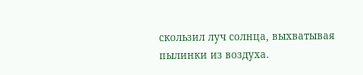скользил луч солнца, выхватывая пылинки из воздуха.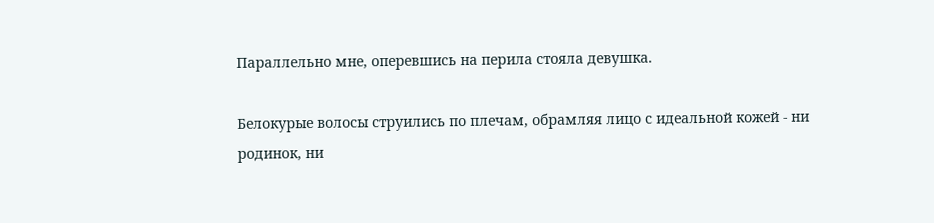Параллельно мне, оперевшись на перила стояла девушка.

Белокурые волосы струились по плечам, обрамляя лицо с идеальной кожей - ни родинок, ни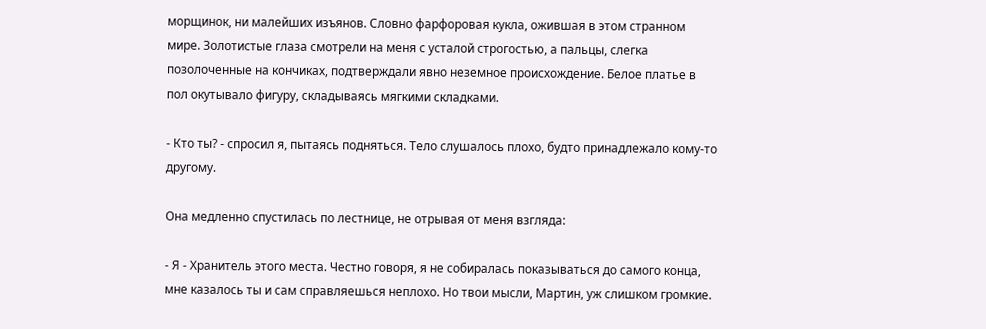морщинок, ни малейших изъянов. Словно фарфоровая кукла, ожившая в этом странном мире. Золотистые глаза смотрели на меня с усталой строгостью, а пальцы, слегка позолоченные на кончиках, подтверждали явно неземное происхождение. Белое платье в пол окутывало фигуру, складываясь мягкими складками.

- Кто ты? - спросил я, пытаясь подняться. Тело слушалось плохо, будто принадлежало кому-то другому.

Она медленно спустилась по лестнице, не отрывая от меня взгляда:

- Я - Хранитель этого места. Честно говоря, я не собиралась показываться до самого конца, мне казалось ты и сам справляешься неплохо. Но твои мысли, Мартин, уж слишком громкие.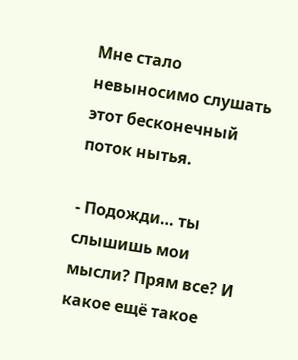Мне стало невыносимо слушать этот бесконечный поток нытья.

- Подожди… ты слышишь мои мысли? Прям все? И какое ещё такое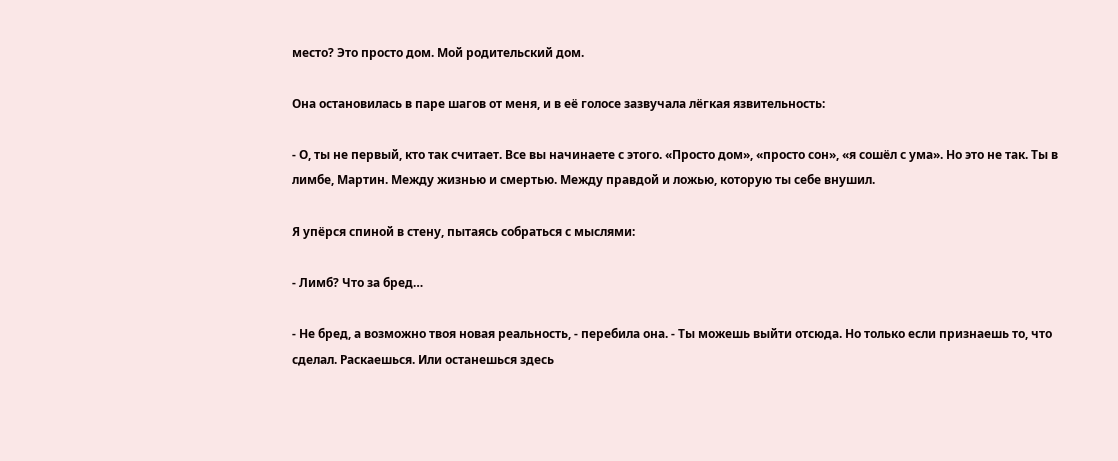место? Это просто дом. Мой родительский дом.

Она остановилась в паре шагов от меня, и в её голосе зазвучала лёгкая язвительность:

- О, ты не первый, кто так считает. Все вы начинаете с этого. «Просто дом», «просто сон», «я сошёл с ума». Но это не так. Ты в лимбе, Мартин. Между жизнью и смертью. Между правдой и ложью, которую ты себе внушил.

Я упёрся спиной в стену, пытаясь собраться с мыслями:

- Лимб? Что за бред…

- Не бред, а возможно твоя новая реальность, - перебила она. - Ты можешь выйти отсюда. Но только если признаешь то, что сделал. Раскаешься. Или останешься здесь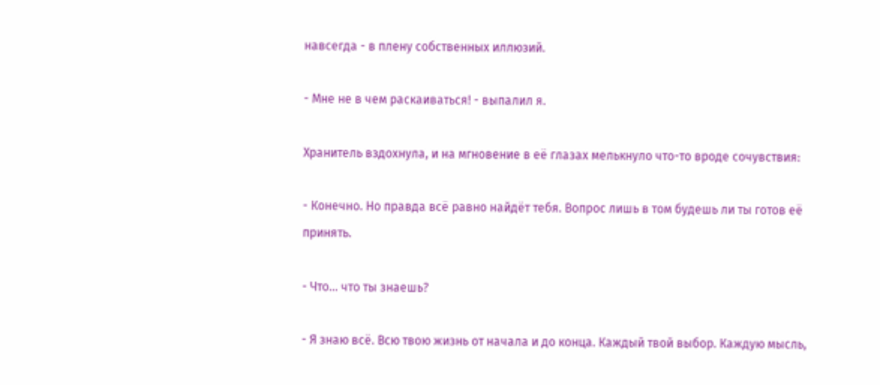навсегда - в плену собственных иллюзий.

- Мне не в чем раскаиваться! - выпалил я.

Хранитель вздохнула, и на мгновение в её глазах мелькнуло что-то вроде сочувствия:

- Конечно. Но правда всё равно найдёт тебя. Вопрос лишь в том будешь ли ты готов её принять.

- Что… что ты знаешь?

- Я знаю всё. Всю твою жизнь от начала и до конца. Каждый твой выбор. Каждую мысль,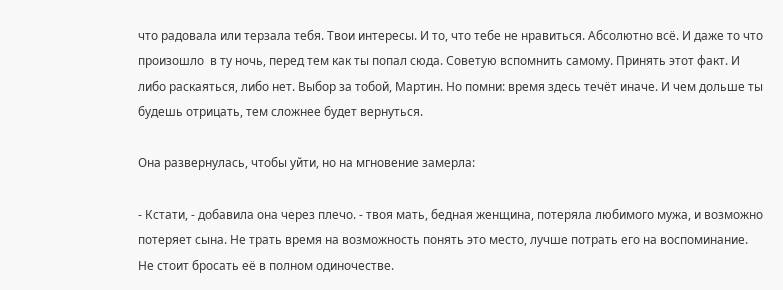что радовала или терзала тебя. Твои интересы. И то, что тебе не нравиться. Абсолютно всё. И даже то что произошло  в ту ночь, перед тем как ты попал сюда. Советую вспомнить самому. Принять этот факт. И либо раскаяться, либо нет. Выбор за тобой, Мартин. Но помни: время здесь течёт иначе. И чем дольше ты будешь отрицать, тем сложнее будет вернуться.

Она развернулась, чтобы уйти, но на мгновение замерла:

- Кстати, - добавила она через плечо. - твоя мать, бедная женщина, потеряла любимого мужа, и возможно потеряет сына. Не трать время на возможность понять это место, лучше потрать его на воспоминание. Не стоит бросать её в полном одиночестве.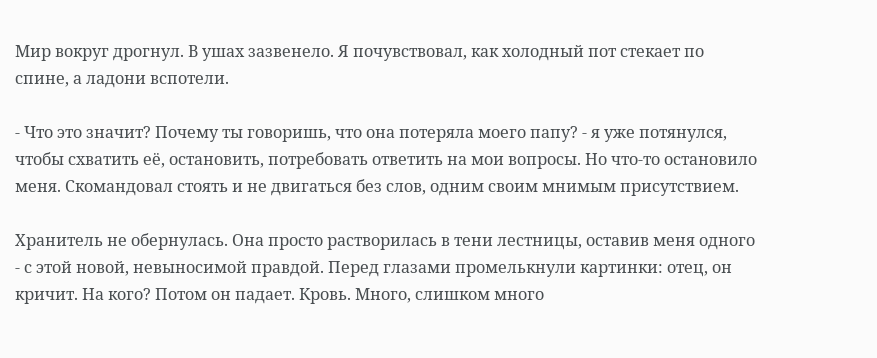Мир вокруг дрогнул. В ушах зазвенело. Я почувствовал, как холодный пот стекает по спине, а ладони вспотели.

- Что это значит? Почему ты говоришь, что она потеряла моего папу? - я уже потянулся, чтобы схватить её, остановить, потребовать ответить на мои вопросы. Но что-то остановило меня. Скомандовал стоять и не двигаться без слов, одним своим мнимым присутствием.

Хранитель не обернулась. Она просто растворилась в тени лестницы, оставив меня одного - с этой новой, невыносимой правдой. Перед глазами промелькнули картинки: отец, он кричит. На кого? Потом он падает. Кровь. Много, слишком много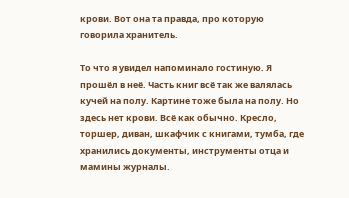крови. Вот она та правда, про которую говорила хранитель.

То что я увидел напоминало гостиную. Я прошёл в неё. Часть книг всё так же валялась кучей на полу. Картине тоже была на полу. Но здесь нет крови. Всё как обычно. Кресло, торшер, диван, шкафчик с книгами, тумба, где хранились документы, инструменты отца и мамины журналы.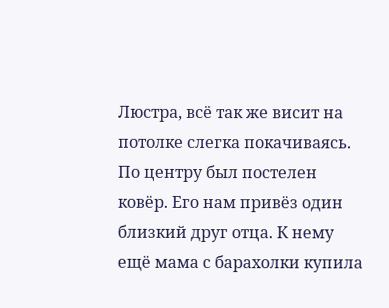Люстра, всё так же висит на потолке слегка покачиваясь. По центру был постелен ковёр. Его нам привёз один близкий друг отца. К нему ещё мама с барахолки купила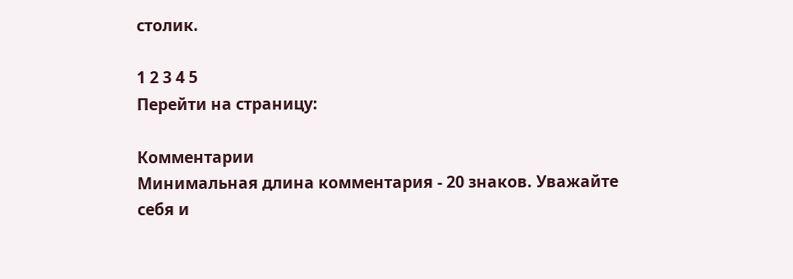столик.

1 2 3 4 5
Перейти на страницу:

Комментарии
Минимальная длина комментария - 20 знаков. Уважайте себя и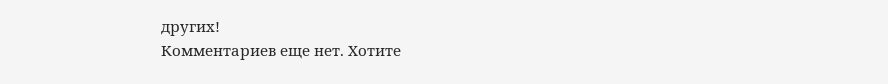других!
Комментариев еще нет. Хотите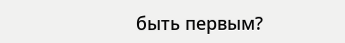быть первым?